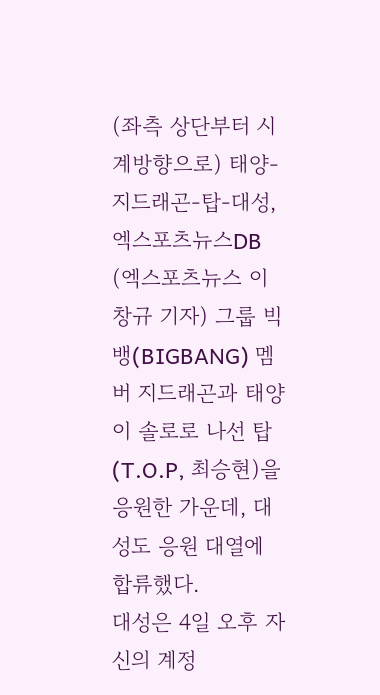(좌측 상단부터 시계방향으로) 태양-지드래곤-탑-대성, 엑스포츠뉴스DB
(엑스포츠뉴스 이창규 기자) 그룹 빅뱅(BIGBANG) 멤버 지드래곤과 태양이 솔로로 나선 탑(T.O.P, 최승현)을 응원한 가운데, 대성도 응원 대열에 합류했다.
대성은 4일 오후 자신의 계정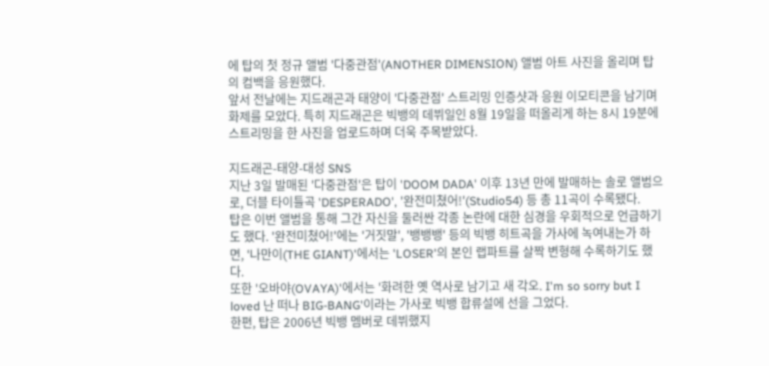에 탑의 첫 정규 앨범 '다중관점'(ANOTHER DIMENSION) 앨범 아트 사진을 올리며 탑의 컴백을 응원했다.
앞서 전날에는 지드래곤과 태양이 '다중관점' 스트리밍 인증샷과 응원 이모티콘을 남기며 화제를 모았다. 특히 지드래곤은 빅뱅의 데뷔일인 8월 19일을 떠올리게 하는 8시 19분에 스트리밍을 한 사진을 업로드하며 더욱 주목받았다.

지드래곤-태양-대성 SNS
지난 3일 발매된 '다중관점'은 탑이 'DOOM DADA' 이후 13년 만에 발매하는 솔로 앨범으로, 더블 타이틀곡 'DESPERADO', '완전미쳤어!'(Studio54) 등 총 11곡이 수록됐다.
탑은 이번 앨범을 통해 그간 자신을 둘러싼 각종 논란에 대한 심경을 우회적으로 언급하기도 했다. '완전미쳤어!'에는 '거짓말', '뱅뱅뱅' 등의 빅뱅 히트곡을 가사에 녹여내는가 하면, '나만이(THE GIANT)'에서는 'LOSER'의 본인 랩파트를 살짝 변형해 수록하기도 했다.
또한 '오바야(OVAYA)'에서는 '화려한 옛 역사로 남기고 새 각오. I'm so sorry but I loved 난 떠나 BIG-BANG'이라는 가사로 빅뱅 합류설에 선을 그었다.
한편, 탑은 2006년 빅뱅 멤버로 데뷔했지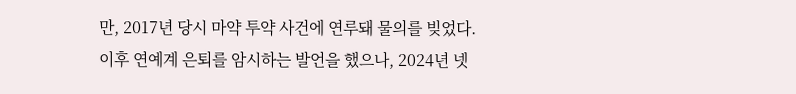만, 2017년 당시 마약 투약 사건에 연루돼 물의를 빚었다.
이후 연예계 은퇴를 암시하는 발언을 했으나, 2024년 넷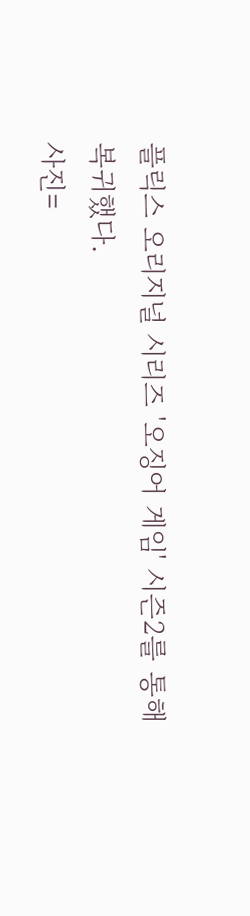플릭스 오리지널 시리즈 '오징어 게임' 시즌2를 통해 복귀했다.
사진=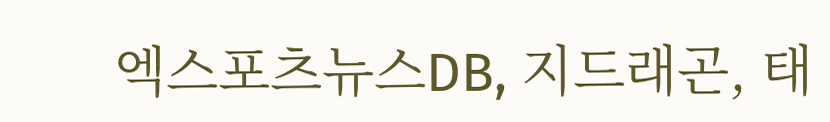엑스포츠뉴스DB, 지드래곤, 태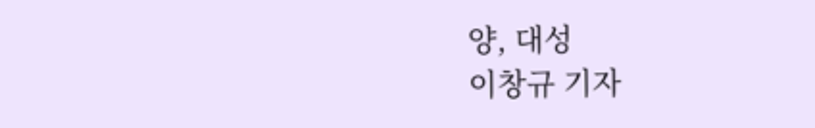양, 대성
이창규 기자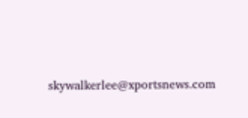skywalkerlee@xportsnews.com